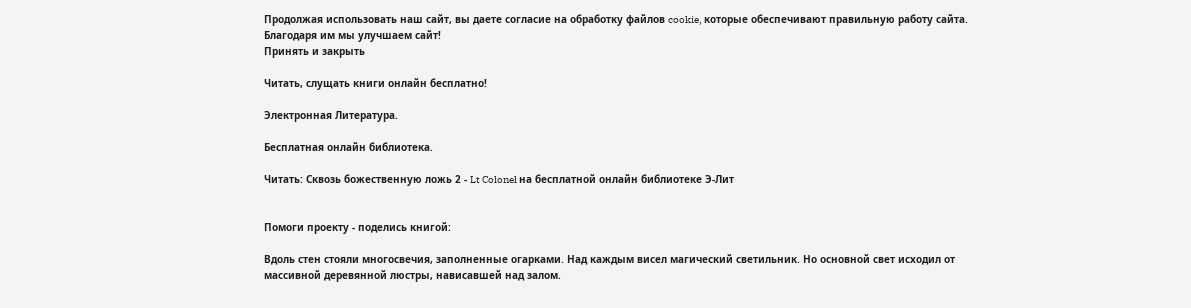Продолжая использовать наш сайт, вы даете согласие на обработку файлов cookie, которые обеспечивают правильную работу сайта. Благодаря им мы улучшаем сайт!
Принять и закрыть

Читать, слущать книги онлайн бесплатно!

Электронная Литература.

Бесплатная онлайн библиотека.

Читать: Сквозь божественную ложь 2 - Lt Colonel на бесплатной онлайн библиотеке Э-Лит


Помоги проекту - поделись книгой:

Вдоль стен стояли многосвечия, заполненные огарками. Над каждым висел магический светильник. Но основной свет исходил от массивной деревянной люстры, нависавшей над залом.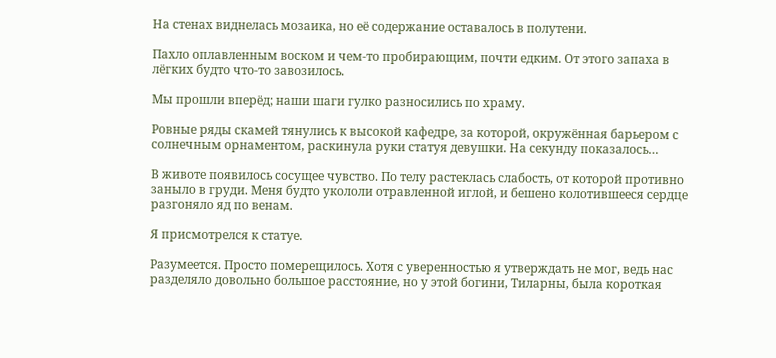На стенах виднелась мозаика, но её содержание оставалось в полутени.

Пахло оплавленным воском и чем-то пробирающим, почти едким. От этого запаха в лёгких будто что-то завозилось.

Мы прошли вперёд; наши шаги гулко разносились по храму.

Ровные ряды скамей тянулись к высокой кафедре, за которой, окружённая барьером с солнечным орнаментом, раскинула руки статуя девушки. На секунду показалось…

В животе появилось сосущее чувство. По телу растеклась слабость, от которой противно заныло в груди. Меня будто укололи отравленной иглой, и бешено колотившееся сердце разгоняло яд по венам.

Я присмотрелся к статуе.

Разумеется. Просто померещилось. Хотя с уверенностью я утверждать не мог, ведь нас разделяло довольно большое расстояние, но у этой богини, Тиларны, была короткая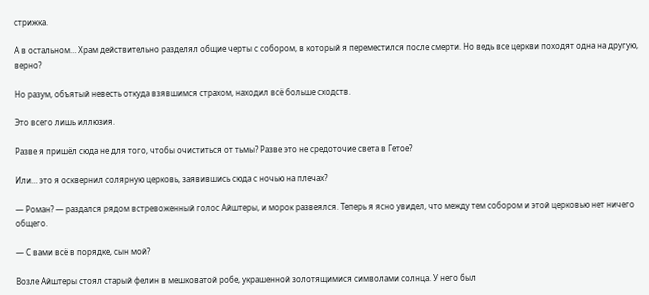стрижка.

А в остальном… Храм действительно разделял общие черты с собором, в который я переместился после смерти. Но ведь все церкви походят одна на другую, верно?

Но разум, объятый невесть откуда взявшимся страхом, находил всё больше сходств.

Это всего лишь иллюзия.

Разве я пришёл сюда не для того, чтобы очиститься от тьмы? Разве это не средоточие света в Гетое?

Или… это я осквернил солярную церковь, заявившись сюда с ночью на плечах?

— Роман? — раздался рядом встревоженный голос Айштеры, и морок развеялся. Теперь я ясно увидел, что между тем собором и этой церковью нет ничего общего.

— С вами всё в порядке, сын мой?

Возле Айштеры стоял старый фелин в мешковатой робе, украшенной золотящимися символами солнца. У него был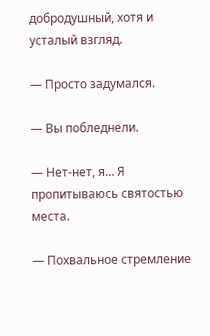добродушный, хотя и усталый взгляд.

— Просто задумался.

— Вы побледнели.

— Нет-нет, я… Я пропитываюсь святостью места.

— Похвальное стремление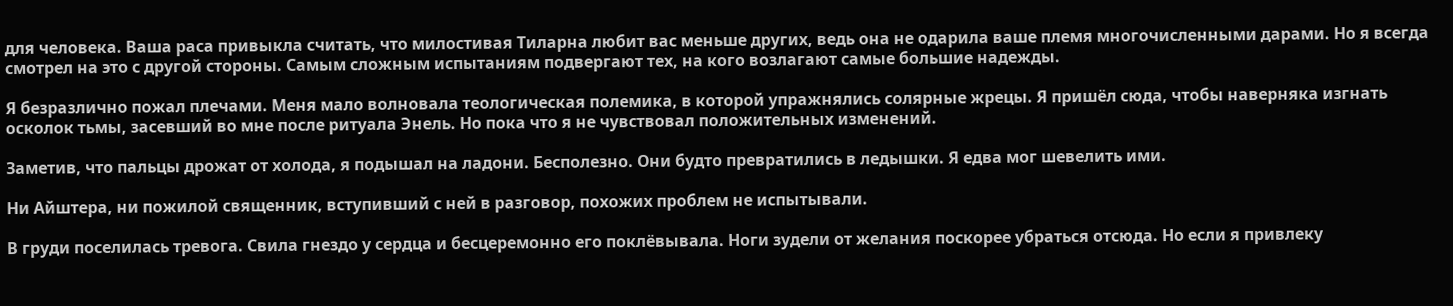для человека. Ваша раса привыкла считать, что милостивая Тиларна любит вас меньше других, ведь она не одарила ваше племя многочисленными дарами. Но я всегда смотрел на это с другой стороны. Самым сложным испытаниям подвергают тех, на кого возлагают самые большие надежды.

Я безразлично пожал плечами. Меня мало волновала теологическая полемика, в которой упражнялись солярные жрецы. Я пришёл сюда, чтобы наверняка изгнать осколок тьмы, засевший во мне после ритуала Энель. Но пока что я не чувствовал положительных изменений.

Заметив, что пальцы дрожат от холода, я подышал на ладони. Бесполезно. Они будто превратились в ледышки. Я едва мог шевелить ими.

Ни Айштера, ни пожилой священник, вступивший с ней в разговор, похожих проблем не испытывали.

В груди поселилась тревога. Свила гнездо у сердца и бесцеремонно его поклёвывала. Ноги зудели от желания поскорее убраться отсюда. Но если я привлеку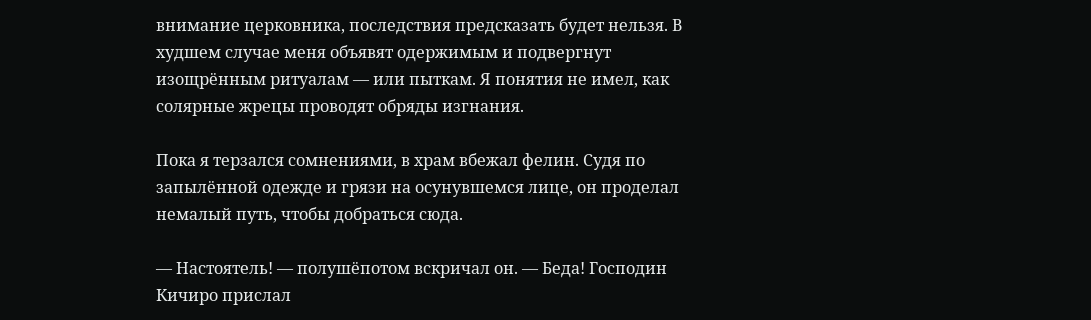внимание церковника, последствия предсказать будет нельзя. В худшем случае меня объявят одержимым и подвергнут изощрённым ритуалам — или пыткам. Я понятия не имел, как солярные жрецы проводят обряды изгнания.

Пока я терзался сомнениями, в храм вбежал фелин. Судя по запылённой одежде и грязи на осунувшемся лице, он проделал немалый путь, чтобы добраться сюда.

— Настоятель! — полушёпотом вскричал он. — Беда! Господин Кичиро прислал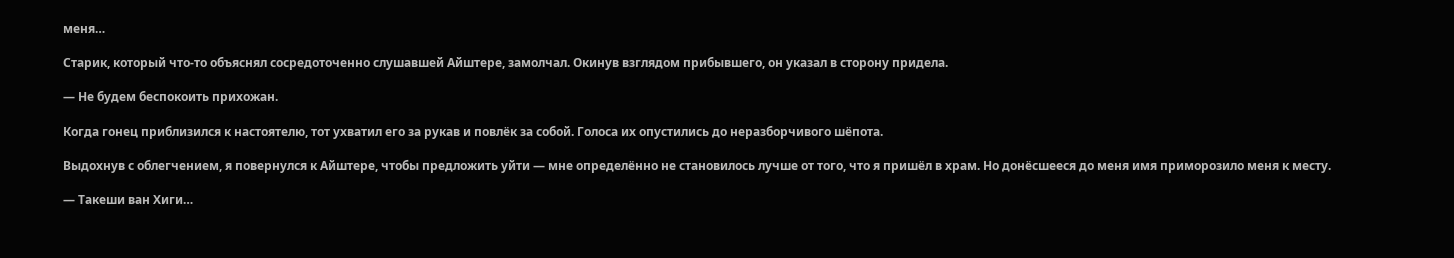меня…

Старик, который что-то объяснял сосредоточенно слушавшей Айштере, замолчал. Окинув взглядом прибывшего, он указал в сторону придела.

— Не будем беспокоить прихожан.

Когда гонец приблизился к настоятелю, тот ухватил его за рукав и повлёк за собой. Голоса их опустились до неразборчивого шёпота.

Выдохнув с облегчением, я повернулся к Айштере, чтобы предложить уйти — мне определённо не становилось лучше от того, что я пришёл в храм. Но донёсшееся до меня имя приморозило меня к месту.

— Такеши ван Хиги…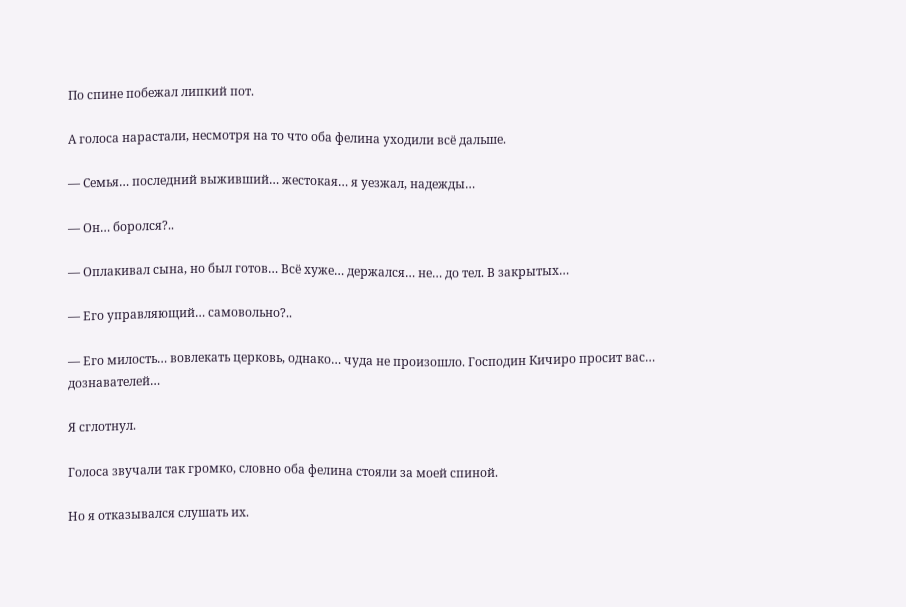По спине побежал липкий пот.

А голоса нарастали, несмотря на то что оба фелина уходили всё дальше.

— Семья… последний выживший… жестокая… я уезжал, надежды…

— Он… боролся?..

— Оплакивал сына, но был готов… Всё хуже… держался… не… до тел. В закрытых…

— Его управляющий… самовольно?..

— Его милость… вовлекать церковь, однако… чуда не произошло. Господин Кичиро просит вас… дознавателей…

Я сглотнул.

Голоса звучали так громко, словно оба фелина стояли за моей спиной.

Но я отказывался слушать их.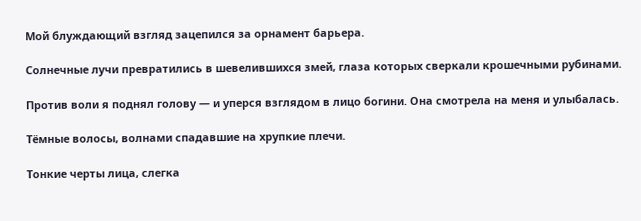Мой блуждающий взгляд зацепился за орнамент барьера.

Солнечные лучи превратились в шевелившихся змей, глаза которых сверкали крошечными рубинами.

Против воли я поднял голову — и уперся взглядом в лицо богини. Она смотрела на меня и улыбалась.

Тёмные волосы, волнами спадавшие на хрупкие плечи.

Тонкие черты лица, слегка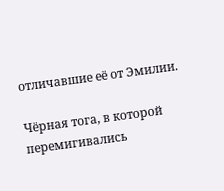отличавшие её от Эмилии.

Чёрная тога, в которой перемигивались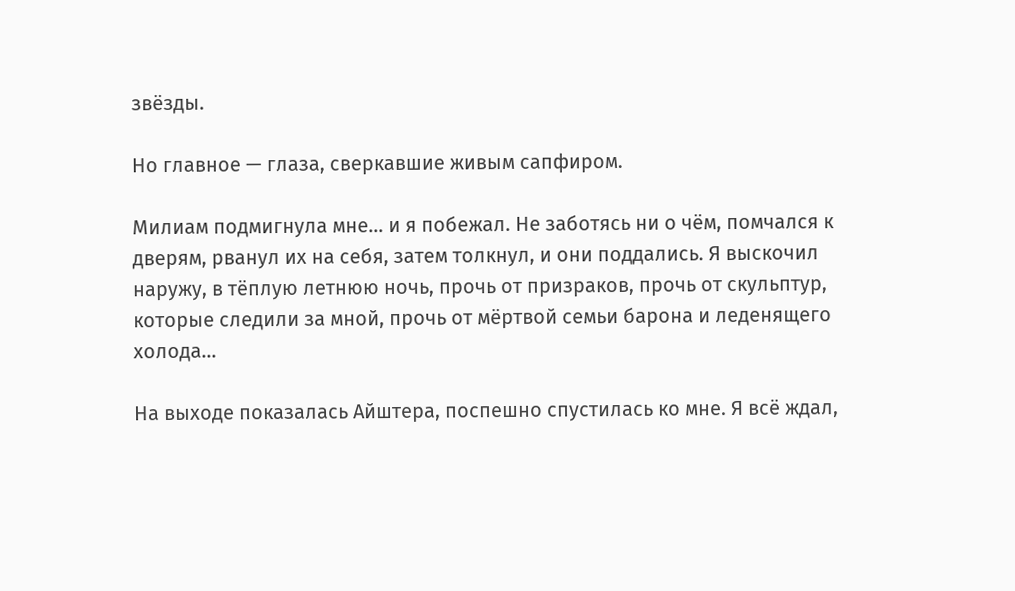звёзды.

Но главное — глаза, сверкавшие живым сапфиром.

Милиам подмигнула мне… и я побежал. Не заботясь ни о чём, помчался к дверям, рванул их на себя, затем толкнул, и они поддались. Я выскочил наружу, в тёплую летнюю ночь, прочь от призраков, прочь от скульптур, которые следили за мной, прочь от мёртвой семьи барона и леденящего холода…

На выходе показалась Айштера, поспешно спустилась ко мне. Я всё ждал,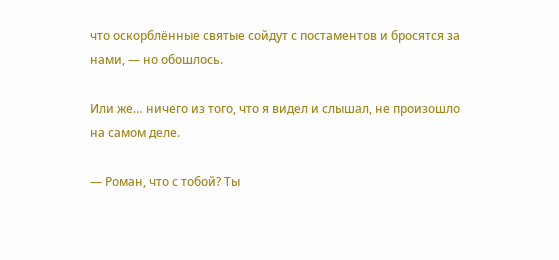что оскорблённые святые сойдут с постаментов и бросятся за нами, — но обошлось.

Или же… ничего из того, что я видел и слышал, не произошло на самом деле.

— Роман, что с тобой? Ты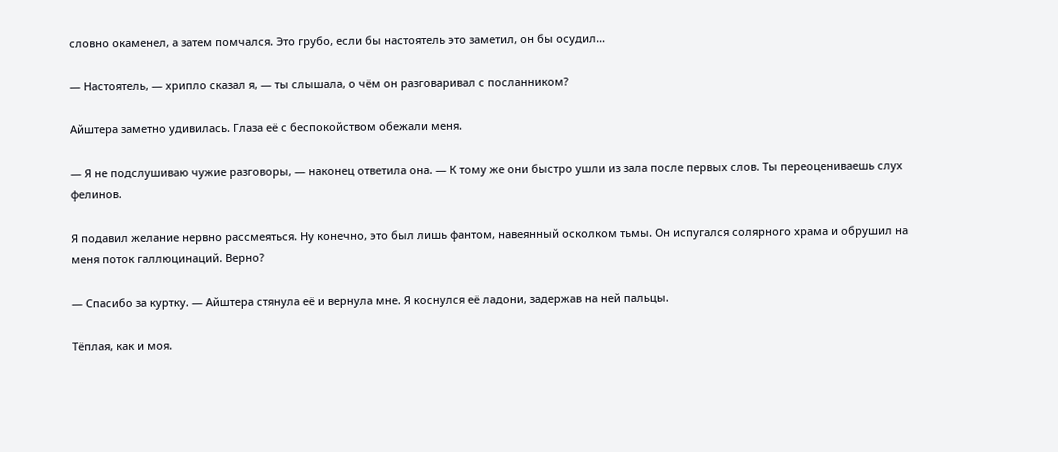словно окаменел, а затем помчался. Это грубо, если бы настоятель это заметил, он бы осудил…

— Настоятель, — хрипло сказал я, — ты слышала, о чём он разговаривал с посланником?

Айштера заметно удивилась. Глаза её с беспокойством обежали меня.

— Я не подслушиваю чужие разговоры, — наконец ответила она. — К тому же они быстро ушли из зала после первых слов. Ты переоцениваешь слух фелинов.

Я подавил желание нервно рассмеяться. Ну конечно, это был лишь фантом, навеянный осколком тьмы. Он испугался солярного храма и обрушил на меня поток галлюцинаций. Верно?

— Спасибо за куртку. — Айштера стянула её и вернула мне. Я коснулся её ладони, задержав на ней пальцы.

Тёплая, как и моя.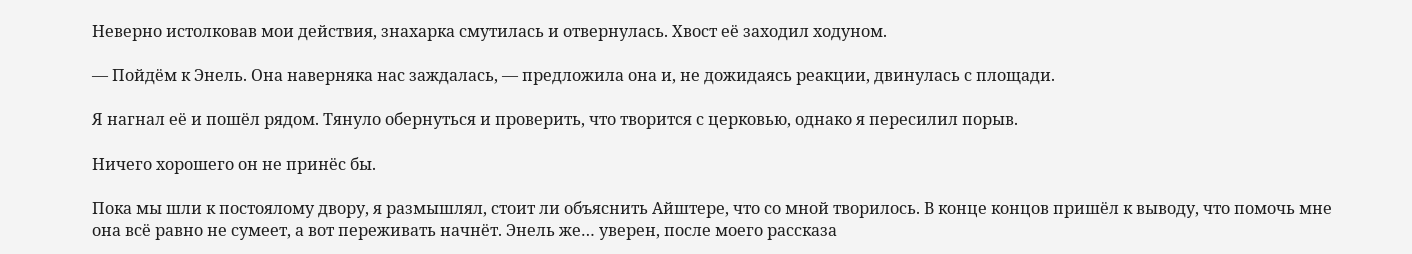Неверно истолковав мои действия, знахарка смутилась и отвернулась. Хвост её заходил ходуном.

— Пойдём к Энель. Она наверняка нас заждалась, — предложила она и, не дожидаясь реакции, двинулась с площади.

Я нагнал её и пошёл рядом. Тянуло обернуться и проверить, что творится с церковью, однако я пересилил порыв.

Ничего хорошего он не принёс бы.

Пока мы шли к постоялому двору, я размышлял, стоит ли объяснить Айштере, что со мной творилось. В конце концов пришёл к выводу, что помочь мне она всё равно не сумеет, а вот переживать начнёт. Энель же… уверен, после моего рассказа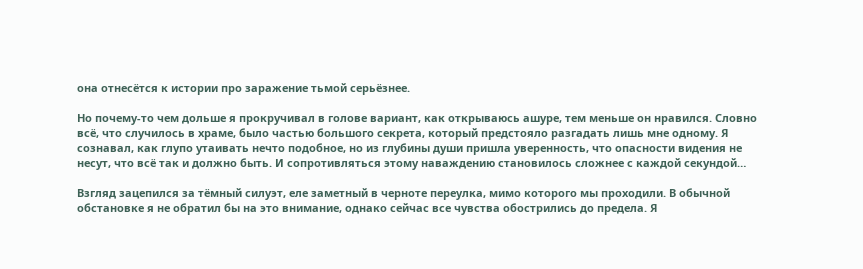она отнесётся к истории про заражение тьмой серьёзнее.

Но почему-то чем дольше я прокручивал в голове вариант, как открываюсь ашуре, тем меньше он нравился. Словно всё, что случилось в храме, было частью большого секрета, который предстояло разгадать лишь мне одному. Я сознавал, как глупо утаивать нечто подобное, но из глубины души пришла уверенность, что опасности видения не несут, что всё так и должно быть. И сопротивляться этому наваждению становилось сложнее с каждой секундой…

Взгляд зацепился за тёмный силуэт, еле заметный в черноте переулка, мимо которого мы проходили. В обычной обстановке я не обратил бы на это внимание, однако сейчас все чувства обострились до предела. Я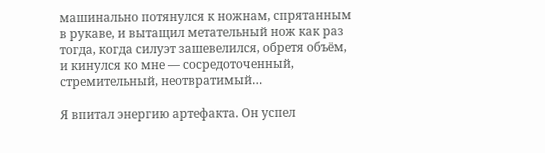машинально потянулся к ножнам, спрятанным в рукаве, и вытащил метательный нож как раз тогда, когда силуэт зашевелился, обретя объём, и кинулся ко мне — сосредоточенный, стремительный, неотвратимый…

Я впитал энергию артефакта. Он успел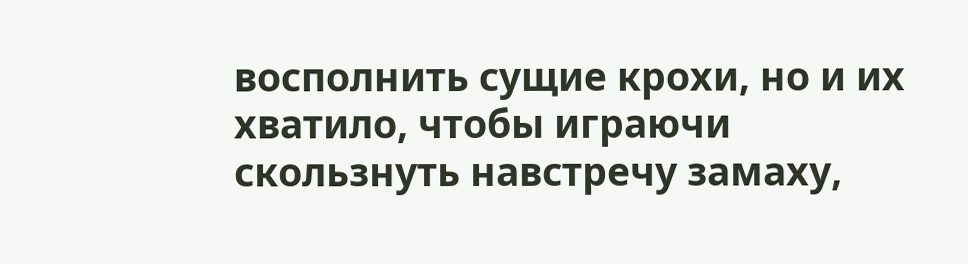восполнить сущие крохи, но и их хватило, чтобы играючи скользнуть навстречу замаху,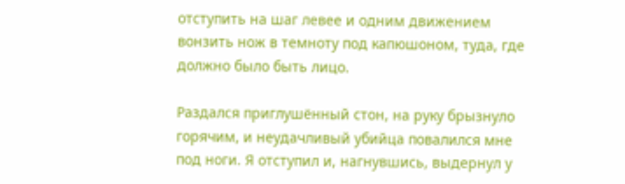отступить на шаг левее и одним движением вонзить нож в темноту под капюшоном, туда, где должно было быть лицо.

Раздался приглушённый стон, на руку брызнуло горячим, и неудачливый убийца повалился мне под ноги. Я отступил и, нагнувшись, выдернул у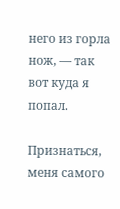него из горла нож, — так вот куда я попал.

Признаться, меня самого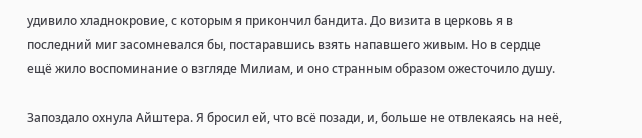удивило хладнокровие, с которым я прикончил бандита. До визита в церковь я в последний миг засомневался бы, постаравшись взять напавшего живым. Но в сердце ещё жило воспоминание о взгляде Милиам, и оно странным образом ожесточило душу.

Запоздало охнула Айштера. Я бросил ей, что всё позади, и, больше не отвлекаясь на неё,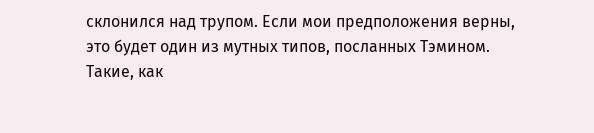склонился над трупом. Если мои предположения верны, это будет один из мутных типов, посланных Тэмином. Такие, как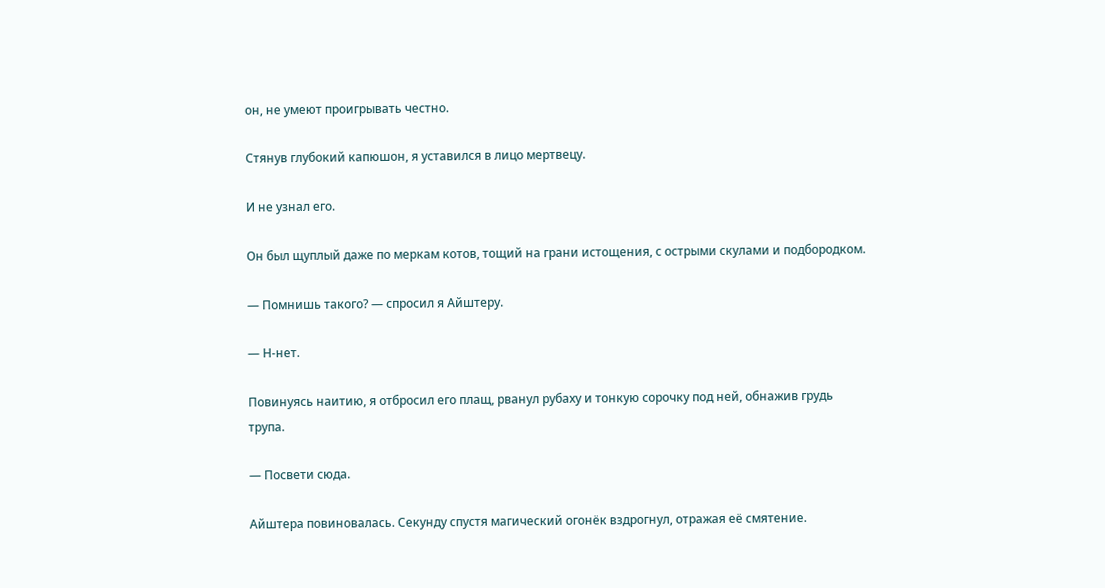он, не умеют проигрывать честно.

Стянув глубокий капюшон, я уставился в лицо мертвецу.

И не узнал его.

Он был щуплый даже по меркам котов, тощий на грани истощения, с острыми скулами и подбородком.

— Помнишь такого? — спросил я Айштеру.

— Н-нет.

Повинуясь наитию, я отбросил его плащ, рванул рубаху и тонкую сорочку под ней, обнажив грудь трупа.

— Посвети сюда.

Айштера повиновалась. Секунду спустя магический огонёк вздрогнул, отражая её смятение.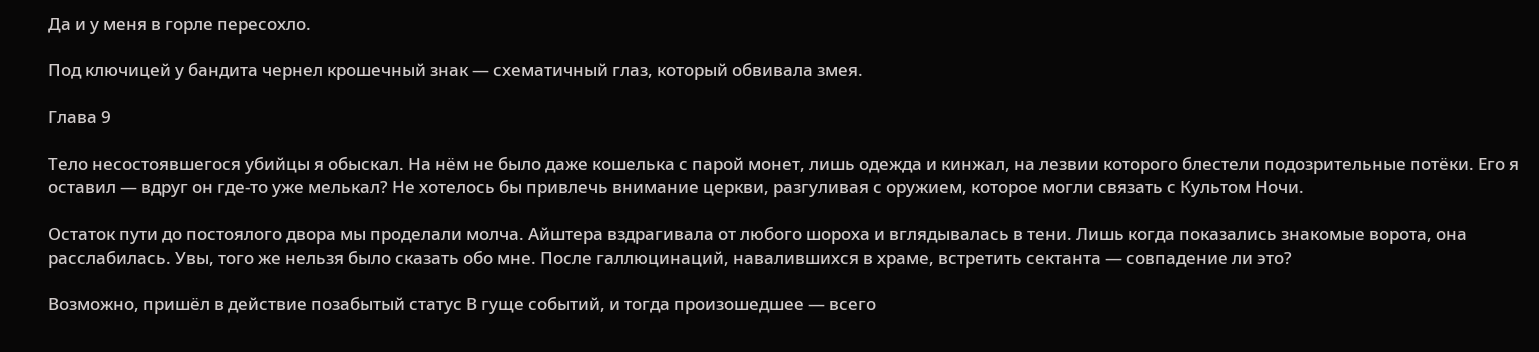Да и у меня в горле пересохло.

Под ключицей у бандита чернел крошечный знак — схематичный глаз, который обвивала змея.

Глава 9

Тело несостоявшегося убийцы я обыскал. На нём не было даже кошелька с парой монет, лишь одежда и кинжал, на лезвии которого блестели подозрительные потёки. Его я оставил — вдруг он где-то уже мелькал? Не хотелось бы привлечь внимание церкви, разгуливая с оружием, которое могли связать с Культом Ночи.

Остаток пути до постоялого двора мы проделали молча. Айштера вздрагивала от любого шороха и вглядывалась в тени. Лишь когда показались знакомые ворота, она расслабилась. Увы, того же нельзя было сказать обо мне. После галлюцинаций, навалившихся в храме, встретить сектанта — совпадение ли это?

Возможно, пришёл в действие позабытый статус В гуще событий, и тогда произошедшее — всего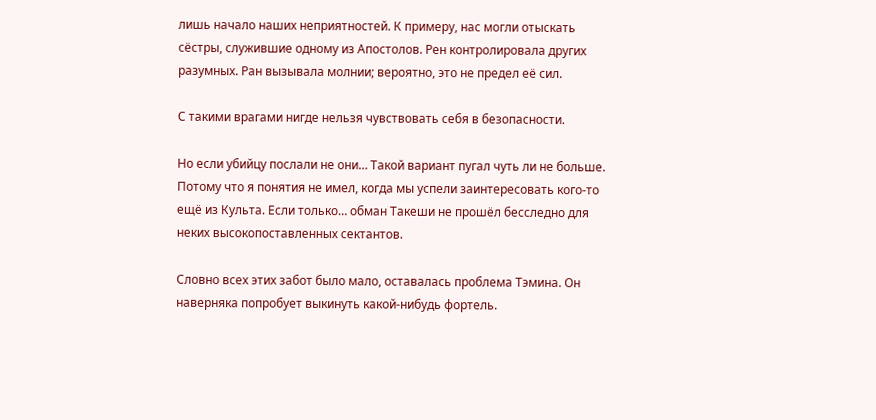лишь начало наших неприятностей. К примеру, нас могли отыскать сёстры, служившие одному из Апостолов. Рен контролировала других разумных. Ран вызывала молнии; вероятно, это не предел её сил.

С такими врагами нигде нельзя чувствовать себя в безопасности.

Но если убийцу послали не они… Такой вариант пугал чуть ли не больше. Потому что я понятия не имел, когда мы успели заинтересовать кого-то ещё из Культа. Если только… обман Такеши не прошёл бесследно для неких высокопоставленных сектантов.

Словно всех этих забот было мало, оставалась проблема Тэмина. Он наверняка попробует выкинуть какой-нибудь фортель.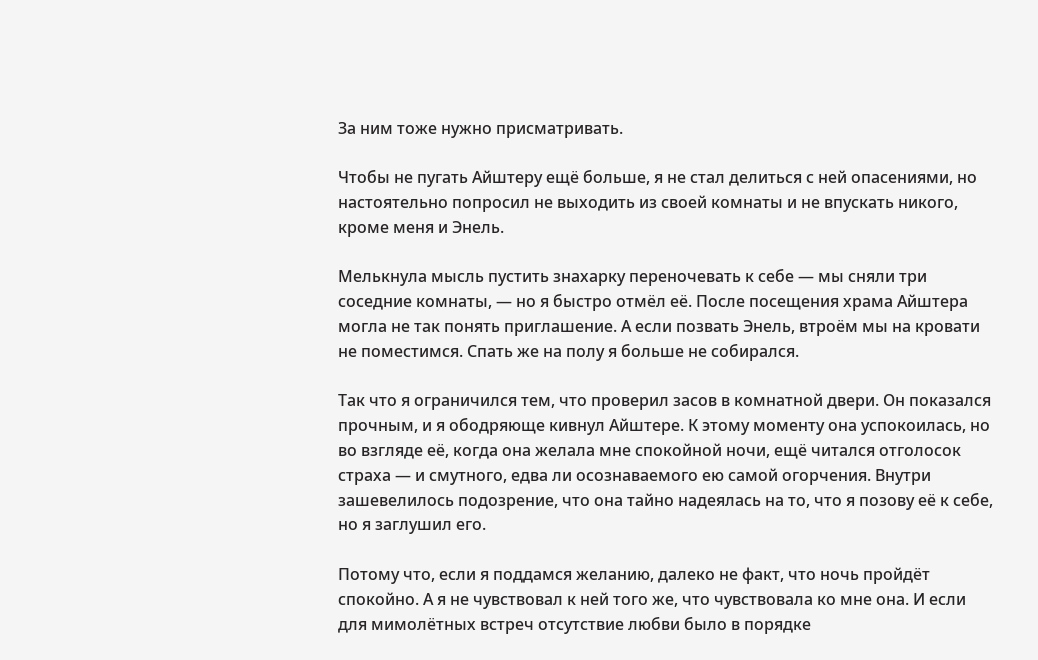За ним тоже нужно присматривать.

Чтобы не пугать Айштеру ещё больше, я не стал делиться с ней опасениями, но настоятельно попросил не выходить из своей комнаты и не впускать никого, кроме меня и Энель.

Мелькнула мысль пустить знахарку переночевать к себе — мы сняли три соседние комнаты, — но я быстро отмёл её. После посещения храма Айштера могла не так понять приглашение. А если позвать Энель, втроём мы на кровати не поместимся. Спать же на полу я больше не собирался.

Так что я ограничился тем, что проверил засов в комнатной двери. Он показался прочным, и я ободряюще кивнул Айштере. К этому моменту она успокоилась, но во взгляде её, когда она желала мне спокойной ночи, ещё читался отголосок страха — и смутного, едва ли осознаваемого ею самой огорчения. Внутри зашевелилось подозрение, что она тайно надеялась на то, что я позову её к себе, но я заглушил его.

Потому что, если я поддамся желанию, далеко не факт, что ночь пройдёт спокойно. А я не чувствовал к ней того же, что чувствовала ко мне она. И если для мимолётных встреч отсутствие любви было в порядке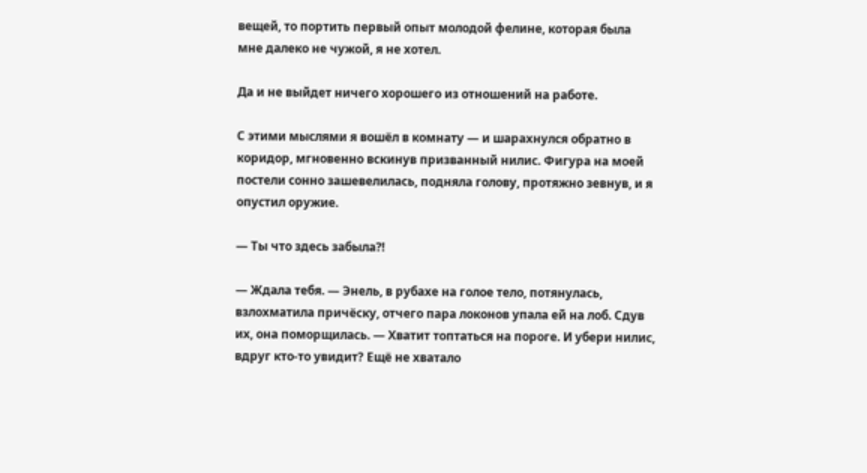вещей, то портить первый опыт молодой фелине, которая была мне далеко не чужой, я не хотел.

Да и не выйдет ничего хорошего из отношений на работе.

С этими мыслями я вошёл в комнату — и шарахнулся обратно в коридор, мгновенно вскинув призванный нилис. Фигура на моей постели сонно зашевелилась, подняла голову, протяжно зевнув, и я опустил оружие.

— Ты что здесь забыла⁈

— Ждала тебя. — Энель, в рубахе на голое тело, потянулась, взлохматила причёску, отчего пара локонов упала ей на лоб. Сдув их, она поморщилась. — Хватит топтаться на пороге. И убери нилис, вдруг кто-то увидит? Ещё не хватало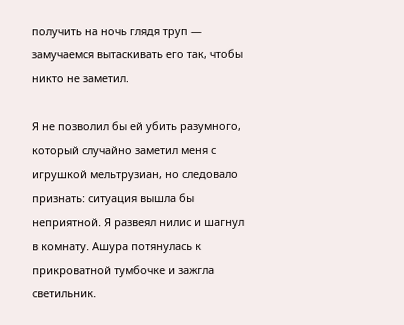получить на ночь глядя труп — замучаемся вытаскивать его так, чтобы никто не заметил.

Я не позволил бы ей убить разумного, который случайно заметил меня с игрушкой мельтрузиан, но следовало признать: ситуация вышла бы неприятной. Я развеял нилис и шагнул в комнату. Ашура потянулась к прикроватной тумбочке и зажгла светильник.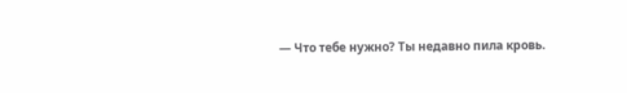— Что тебе нужно? Ты недавно пила кровь.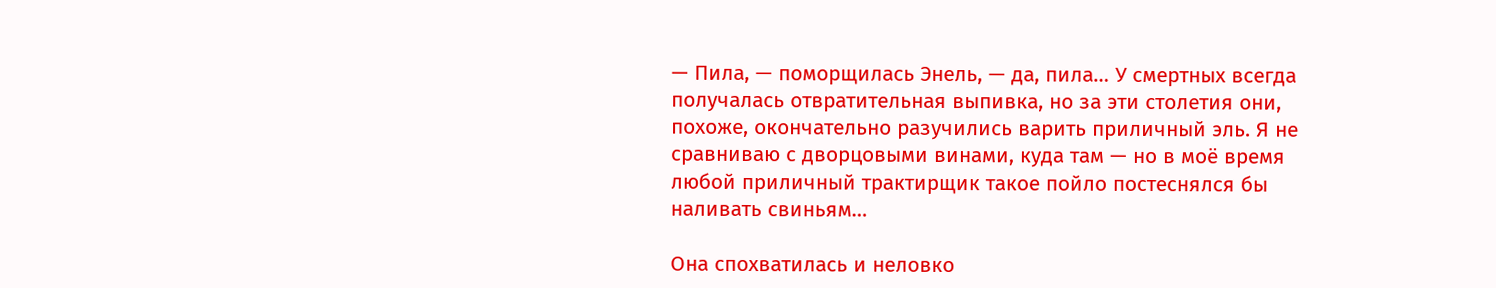— Пила, — поморщилась Энель, — да, пила… У смертных всегда получалась отвратительная выпивка, но за эти столетия они, похоже, окончательно разучились варить приличный эль. Я не сравниваю с дворцовыми винами, куда там — но в моё время любой приличный трактирщик такое пойло постеснялся бы наливать свиньям…

Она спохватилась и неловко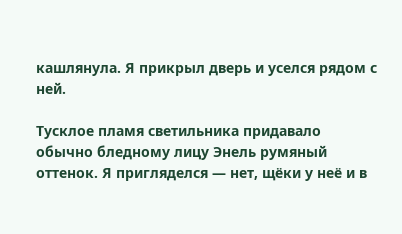кашлянула. Я прикрыл дверь и уселся рядом с ней.

Тусклое пламя светильника придавало обычно бледному лицу Энель румяный оттенок. Я пригляделся — нет, щёки у неё и в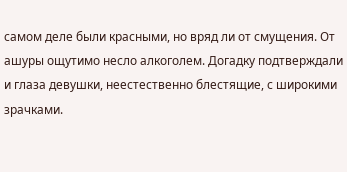самом деле были красными, но вряд ли от смущения. От ашуры ощутимо несло алкоголем. Догадку подтверждали и глаза девушки, неестественно блестящие, с широкими зрачками.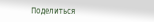Поделиться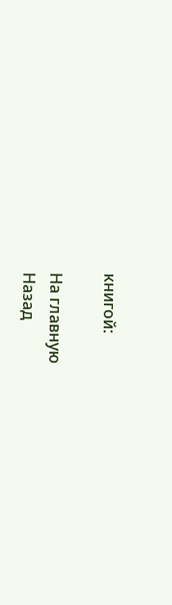книгой:

На главную
Назад